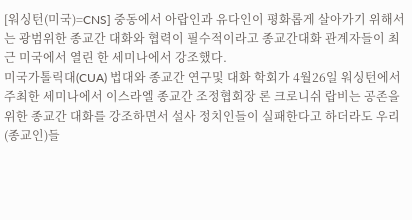[워싱턴(미국)=CNS] 중동에서 아랍인과 유다인이 평화롭게 살아가기 위해서는 광범위한 종교간 대화와 협력이 필수적이라고 종교간대화 관계자들이 최근 미국에서 열린 한 세미나에서 강조했다.
미국가톨릭대(CUA) 법대와 종교간 연구및 대화 학회가 4월26일 워싱턴에서 주최한 세미나에서 이스라엘 종교간 조정협회장 론 크로니쉬 랍비는 공존을 위한 종교간 대화를 강조하면서 설사 정치인들이 실패한다고 하더라도 우리(종교인)들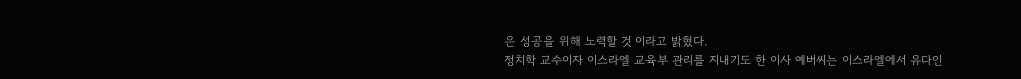은 성공을 위해 노력할 것 이라고 밝혔다.
정치학 교수이자 이스라엘 교육부 관리를 지내기도 한 이사 예버씨는 이스라엘에서 유다인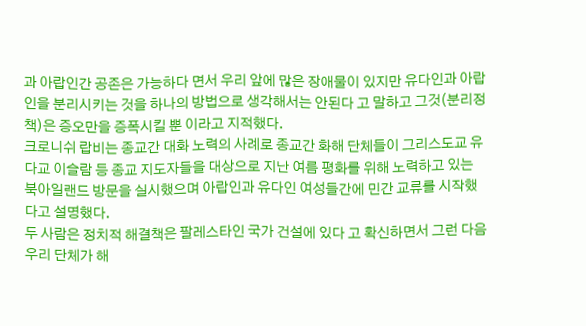과 아랍인간 공존은 가능하다 면서 우리 앞에 많은 장애물이 있지만 유다인과 아랍인을 분리시키는 것을 하나의 방법으로 생각해서는 안된다 고 말하고 그것(분리정책)은 증오만을 증폭시킬 뿐 이라고 지적했다.
크로니쉬 랍비는 종교간 대화 노력의 사례로 종교간 화해 단체들이 그리스도교 유다교 이슬람 등 종교 지도자들을 대상으로 지난 여름 평화를 위해 노력하고 있는 북아일랜드 방문을 실시했으며 아랍인과 유다인 여성들간에 민간 교류를 시작했다고 설명했다.
두 사람은 정치적 해결책은 팔레스타인 국가 건설에 있다 고 확신하면서 그런 다음 우리 단체가 해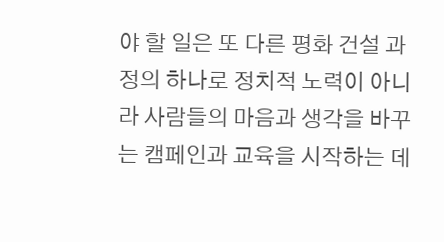야 할 일은 또 다른 평화 건설 과정의 하나로 정치적 노력이 아니라 사람들의 마음과 생각을 바꾸는 캠페인과 교육을 시작하는 데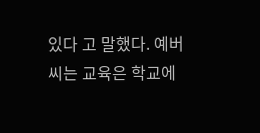있다 고 말했다. 예버씨는 교육은 학교에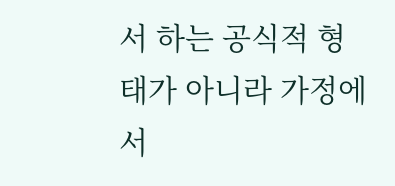서 하는 공식적 형태가 아니라 가정에서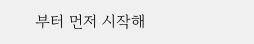부터 먼저 시작해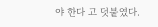야 한다 고 덧붙였다.